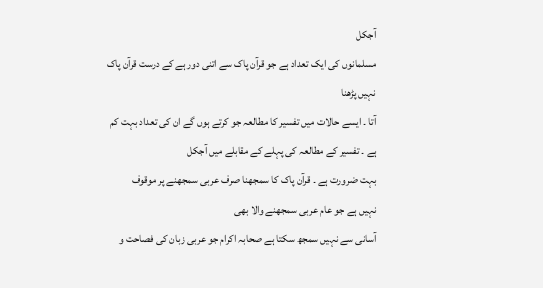آجکل
مسلمانوں کی ایک تعداد ہے جو قرآن پاک سے اتنی دور ہے کے درست قرآن پاک نہیں پڑھنا
آتا ۔ ایسے حالات میں تفسیر کا مطالعہ جو کرتے ہوں گے ان کی تعداد بہت کم ہے ۔ تفسیر کے مطالعہ کی پہلے کے مقابلے میں آجکل
بہت ضرورت ہے ۔ قرآن پاک کا سمجھنا صرف عربی سمجھنے پر موقوف
نہیں ہے جو عام عربی سمجھنے والا بھی
آسانی سے نہیں سمجھ سکتا ہے صحابہ اکرام جو عربی زبان کی فصاحت و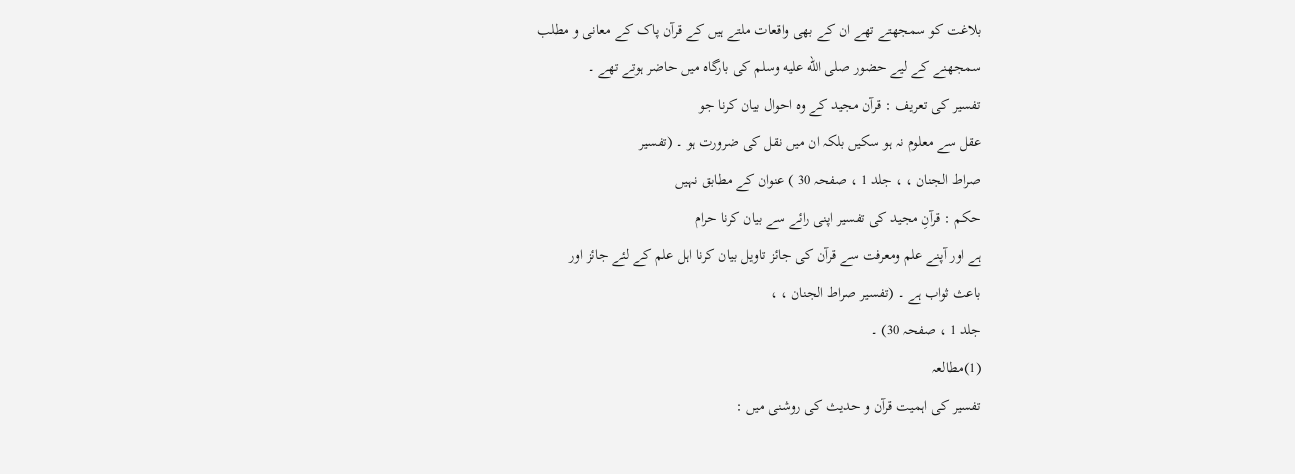بلاغت کو سمجھتے تھے ان کے بھی واقعات ملتے ہیں کے قرآن پاک کے معانی و مطلب
سمجھنے کے لیے حضور صلى الله عليه وسلم کی بارگاہ میں حاضر ہوتے تھے ۔
تفسیر کی تعریف : قرآن مجید کے وہ احوال بیان کرنا جو
عقل سے معلوم نہ ہو سکیں بلکہ ان میں نقل کی ضرورت ہو ۔ (تفسیر
صراط الجنان ، ، جلد 1 ، صفحہ 30 ) عنوان کے مطابق نہیں
حکم : قرآنِ مجید کی تفسیر اپنی رائے سے بیان کرنا حرام
ہے اور آپنے علم ومعرفت سے قرآن کی جائز تاویل بیان کرنا اہل علم کے لئے جائز اور
باعث ثواب ہے ۔ (تفسیر صراط الجنان ، ،
جلد 1 ، صفحہ 30) ۔
(1)مطالعہ
تفسیر کی اہمیت قرآن و حدیث کی روشنی میں :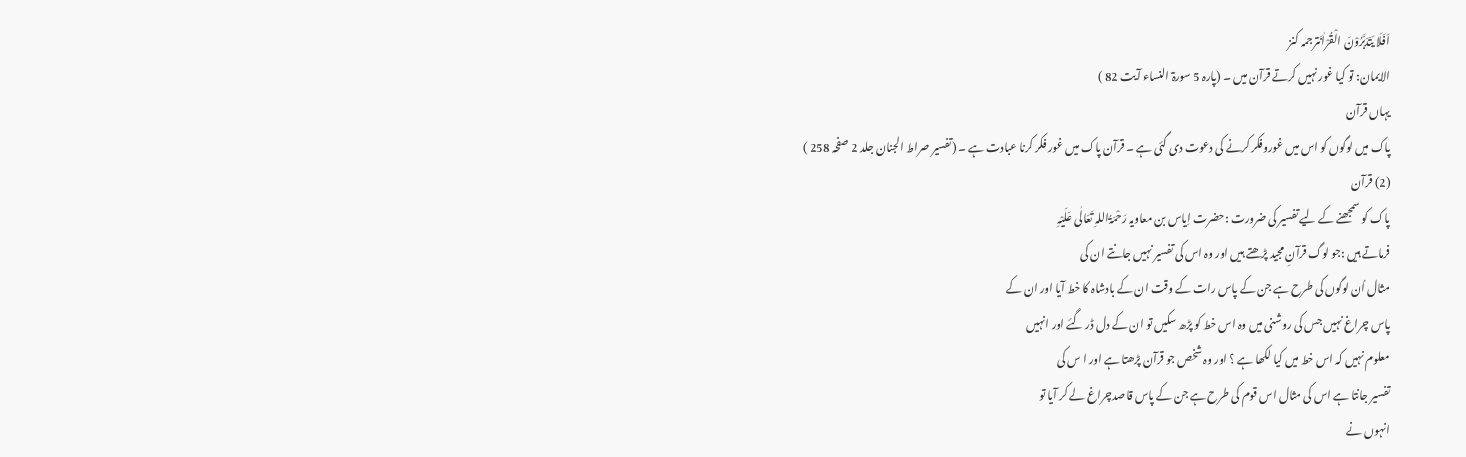اَفَلَا یَتَدَبَّرُوْنَ الْقُرْاٰنَترجمہ کنز
الایمان: تو کیا غور نہیں کرتے قرآن میں ۔ (پارہ 5 سورۃ النساء آیت 82 )
یہاں قرآن
پاک میں لوگوں کو اس میں غوروفکر کرنے کی دعوت دی گئی ہے ۔ قرآن پاک میں غور فکر کرنا عبادت ہے ۔ (تفسیر صراط الجنان جلد 2 صفحہ 258 )
(2) قرآن
پاک کو سمجھنے کے لیے تفسیر کی ضرورت :حضرت اِیاس بن معاویہ رَحْمَۃُاللہِ تَعَالٰی عَلَیْہِ
فرماتے ہیں :جو لوگ قرآنِ مجید پڑھتے ہیں اور وہ اس کی تفسیر نہیں جانتے ان کی
مثال اُن لوگوں کی طرح ہے جن کے پاس رات کے وقت ان کے بادشاہ کا خط آیا اور ان کے
پاس چراغ نہیں جس کی روشنی میں وہ اس خط کو پڑھ سکیں تو ان کے دل ڈر گئے اور انہیں
معلوم نہیں کہ اس خط میں کیا لکھا ہے ؟ اور وہ شخص جو قرآن پڑھتا ہے اور ا س کی
تفسیر جانتا ہے اس کی مثال اس قوم کی طرح ہے جن کے پاس قاصدچراغ لے کر آیا تو
انہوں نے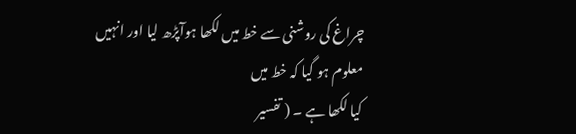چراغ کی روشنی سے خط میں لکھا ہوآپڑھ لیا اور انہیں معلوم ہو گیا کہ خط میں
کیا لکھا ہے ۔ ( تفسیر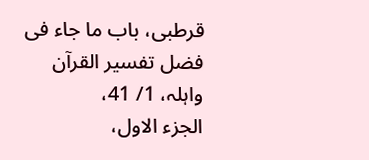قرطبی، باب ما جاء فی فضل تفسیر القرآن واہلہ، 1/ 41،
الجزء الاول،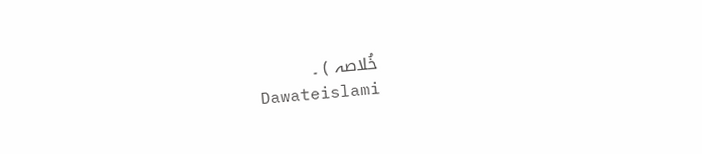خُلاصہ ) ۔
Dawateislami